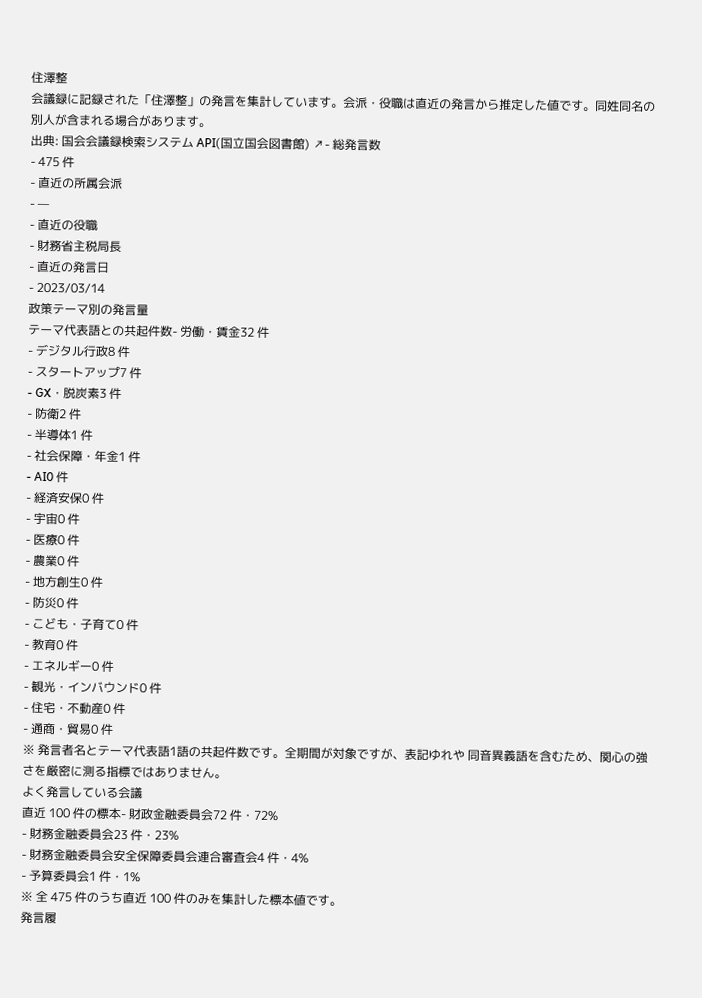住澤整
会議録に記録された「住澤整」の発言を集計しています。会派・役職は直近の発言から推定した値です。同姓同名の別人が含まれる場合があります。
出典: 国会会議録検索システム API(国立国会図書館) ↗- 総発言数
- 475 件
- 直近の所属会派
- —
- 直近の役職
- 財務省主税局長
- 直近の発言日
- 2023/03/14
政策テーマ別の発言量
テーマ代表語との共起件数- 労働・賃金32 件
- デジタル行政8 件
- スタートアップ7 件
- GX・脱炭素3 件
- 防衛2 件
- 半導体1 件
- 社会保障・年金1 件
- AI0 件
- 経済安保0 件
- 宇宙0 件
- 医療0 件
- 農業0 件
- 地方創生0 件
- 防災0 件
- こども・子育て0 件
- 教育0 件
- エネルギー0 件
- 観光・インバウンド0 件
- 住宅・不動産0 件
- 通商・貿易0 件
※ 発言者名とテーマ代表語1語の共起件数です。全期間が対象ですが、表記ゆれや 同音異義語を含むため、関心の強さを厳密に測る指標ではありません。
よく発言している会議
直近 100 件の標本- 財政金融委員会72 件・72%
- 財務金融委員会23 件・23%
- 財務金融委員会安全保障委員会連合審査会4 件・4%
- 予算委員会1 件・1%
※ 全 475 件のうち直近 100 件のみを集計した標本値です。
発言履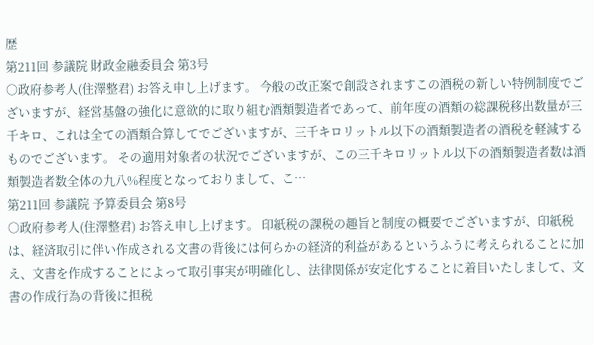歴
第211回 参議院 財政金融委員会 第3号
○政府参考人(住澤整君) お答え申し上げます。 今般の改正案で創設されますこの酒税の新しい特例制度でございますが、経営基盤の強化に意欲的に取り組む酒類製造者であって、前年度の酒類の総課税移出数量が三千キロ、これは全ての酒類合算してでございますが、三千キロリットル以下の酒類製造者の酒税を軽減するものでございます。 その適用対象者の状況でございますが、この三千キロリットル以下の酒類製造者数は酒類製造者数全体の九八%程度となっておりまして、こ…
第211回 参議院 予算委員会 第8号
○政府参考人(住澤整君) お答え申し上げます。 印紙税の課税の趣旨と制度の概要でございますが、印紙税は、経済取引に伴い作成される文書の背後には何らかの経済的利益があるというふうに考えられることに加え、文書を作成することによって取引事実が明確化し、法律関係が安定化することに着目いたしまして、文書の作成行為の背後に担税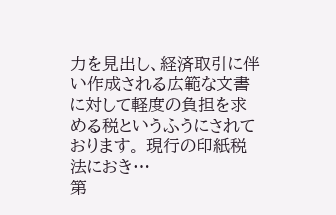力を見出し、経済取引に伴い作成される広範な文書に対して軽度の負担を求める税というふうにされております。 現行の印紙税法におき…
第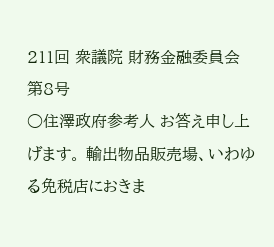211回 衆議院 財務金融委員会 第8号
○住澤政府参考人 お答え申し上げます。 輸出物品販売場、いわゆる免税店におきま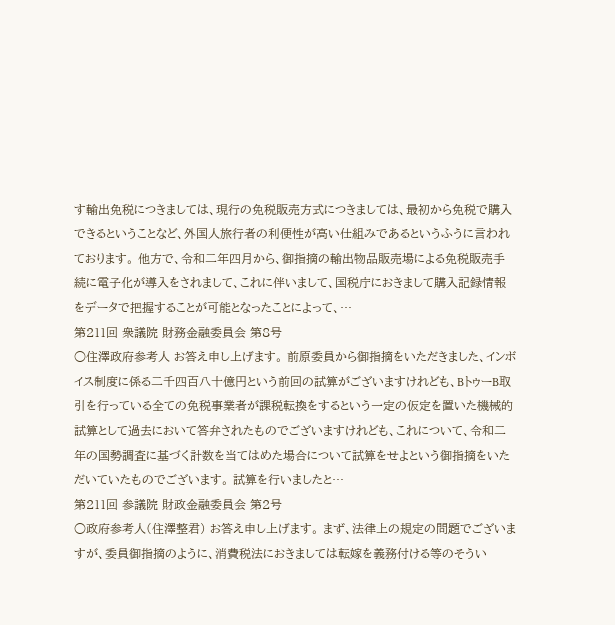す輸出免税につきましては、現行の免税販売方式につきましては、最初から免税で購入できるということなど、外国人旅行者の利便性が高い仕組みであるというふうに言われております。 他方で、令和二年四月から、御指摘の輸出物品販売場による免税販売手続に電子化が導入をされまして、これに伴いまして、国税庁におきまして購入記録情報をデータで把握することが可能となったことによって、…
第211回 衆議院 財務金融委員会 第8号
○住澤政府参考人 お答え申し上げます。 前原委員から御指摘をいただきました、インボイス制度に係る二千四百八十億円という前回の試算がございますけれども、BトゥーB取引を行っている全ての免税事業者が課税転換をするという一定の仮定を置いた機械的試算として過去において答弁されたものでございますけれども、これについて、令和二年の国勢調査に基づく計数を当てはめた場合について試算をせよという御指摘をいただいていたものでございます。 試算を行いましたと…
第211回 参議院 財政金融委員会 第2号
○政府参考人(住澤整君) お答え申し上げます。 まず、法律上の規定の問題でございますが、委員御指摘のように、消費税法におきましては転嫁を義務付ける等のそうい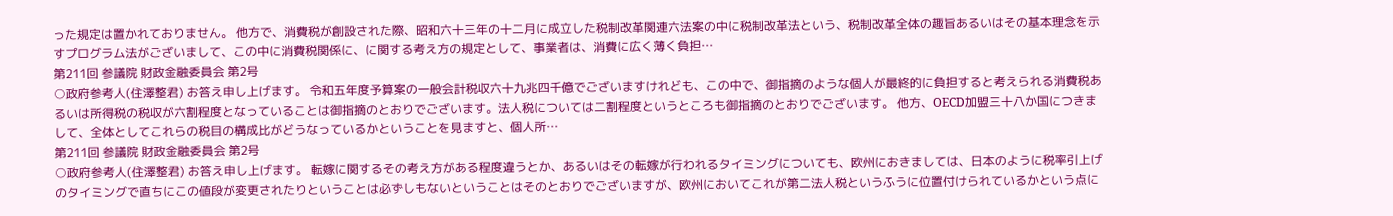った規定は置かれておりません。 他方で、消費税が創設された際、昭和六十三年の十二月に成立した税制改革関連六法案の中に税制改革法という、税制改革全体の趣旨あるいはその基本理念を示すプログラム法がございまして、この中に消費税関係に、に関する考え方の規定として、事業者は、消費に広く薄く負担…
第211回 参議院 財政金融委員会 第2号
○政府参考人(住澤整君) お答え申し上げます。 令和五年度予算案の一般会計税収六十九兆四千億でございますけれども、この中で、御指摘のような個人が最終的に負担すると考えられる消費税あるいは所得税の税収が六割程度となっていることは御指摘のとおりでございます。法人税については二割程度というところも御指摘のとおりでございます。 他方、OECD加盟三十八か国につきまして、全体としてこれらの税目の構成比がどうなっているかということを見ますと、個人所…
第211回 参議院 財政金融委員会 第2号
○政府参考人(住澤整君) お答え申し上げます。 転嫁に関するその考え方がある程度違うとか、あるいはその転嫁が行われるタイミングについても、欧州におきましては、日本のように税率引上げのタイミングで直ちにこの値段が変更されたりということは必ずしもないということはそのとおりでございますが、欧州においてこれが第二法人税というふうに位置付けられているかという点に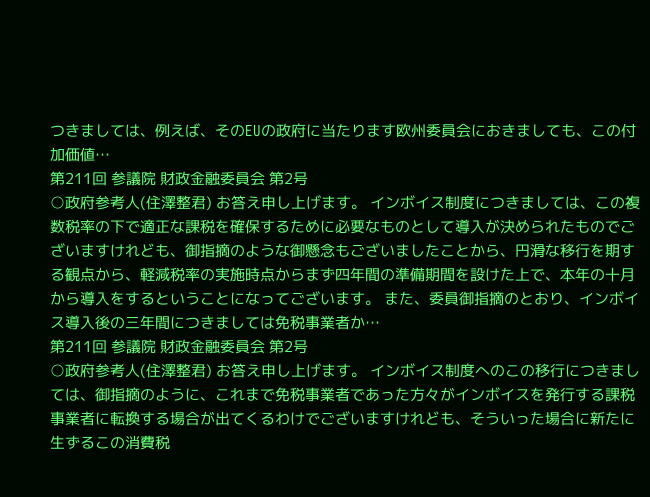つきましては、例えば、そのEUの政府に当たります欧州委員会におきましても、この付加価値…
第211回 参議院 財政金融委員会 第2号
○政府参考人(住澤整君) お答え申し上げます。 インボイス制度につきましては、この複数税率の下で適正な課税を確保するために必要なものとして導入が決められたものでございますけれども、御指摘のような御懸念もございましたことから、円滑な移行を期する観点から、軽減税率の実施時点からまず四年間の準備期間を設けた上で、本年の十月から導入をするということになってございます。 また、委員御指摘のとおり、インボイス導入後の三年間につきましては免税事業者か…
第211回 参議院 財政金融委員会 第2号
○政府参考人(住澤整君) お答え申し上げます。 インボイス制度へのこの移行につきましては、御指摘のように、これまで免税事業者であった方々がインボイスを発行する課税事業者に転換する場合が出てくるわけでございますけれども、そういった場合に新たに生ずるこの消費税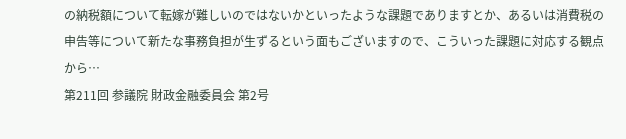の納税額について転嫁が難しいのではないかといったような課題でありますとか、あるいは消費税の申告等について新たな事務負担が生ずるという面もございますので、こういった課題に対応する観点から…
第211回 参議院 財政金融委員会 第2号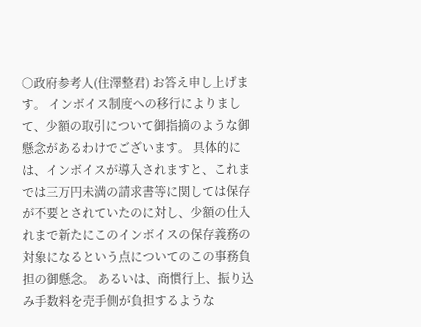○政府参考人(住澤整君) お答え申し上げます。 インボイス制度への移行によりまして、少額の取引について御指摘のような御懸念があるわけでございます。 具体的には、インボイスが導入されますと、これまでは三万円未満の請求書等に関しては保存が不要とされていたのに対し、少額の仕入れまで新たにこのインボイスの保存義務の対象になるという点についてのこの事務負担の御懸念。 あるいは、商慣行上、振り込み手数料を売手側が負担するような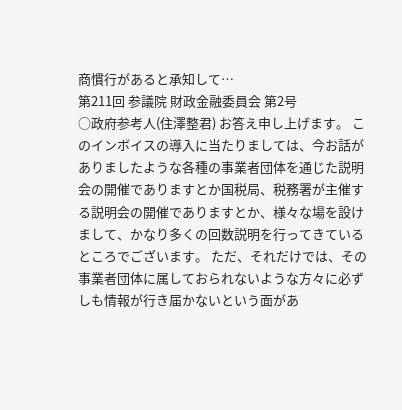商慣行があると承知して…
第211回 参議院 財政金融委員会 第2号
○政府参考人(住澤整君) お答え申し上げます。 このインボイスの導入に当たりましては、今お話がありましたような各種の事業者団体を通じた説明会の開催でありますとか国税局、税務署が主催する説明会の開催でありますとか、様々な場を設けまして、かなり多くの回数説明を行ってきているところでございます。 ただ、それだけでは、その事業者団体に属しておられないような方々に必ずしも情報が行き届かないという面があ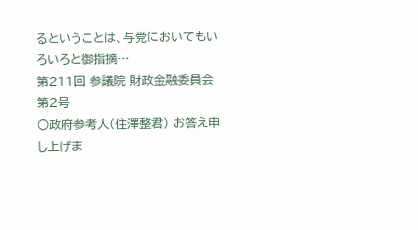るということは、与党においてもいろいろと御指摘…
第211回 参議院 財政金融委員会 第2号
○政府参考人(住澤整君) お答え申し上げま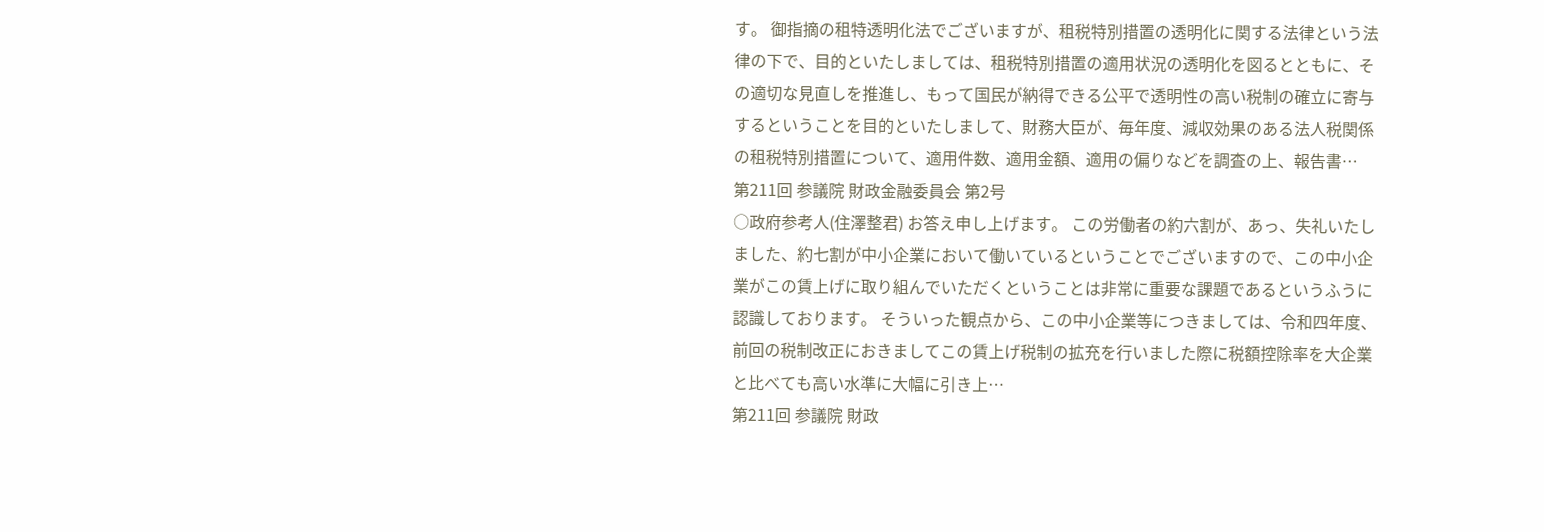す。 御指摘の租特透明化法でございますが、租税特別措置の透明化に関する法律という法律の下で、目的といたしましては、租税特別措置の適用状況の透明化を図るとともに、その適切な見直しを推進し、もって国民が納得できる公平で透明性の高い税制の確立に寄与するということを目的といたしまして、財務大臣が、毎年度、減収効果のある法人税関係の租税特別措置について、適用件数、適用金額、適用の偏りなどを調査の上、報告書…
第211回 参議院 財政金融委員会 第2号
○政府参考人(住澤整君) お答え申し上げます。 この労働者の約六割が、あっ、失礼いたしました、約七割が中小企業において働いているということでございますので、この中小企業がこの賃上げに取り組んでいただくということは非常に重要な課題であるというふうに認識しております。 そういった観点から、この中小企業等につきましては、令和四年度、前回の税制改正におきましてこの賃上げ税制の拡充を行いました際に税額控除率を大企業と比べても高い水準に大幅に引き上…
第211回 参議院 財政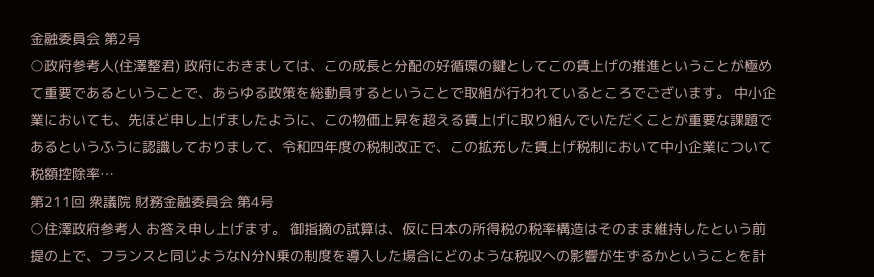金融委員会 第2号
○政府参考人(住澤整君) 政府におきましては、この成長と分配の好循環の鍵としてこの賃上げの推進ということが極めて重要であるということで、あらゆる政策を総動員するということで取組が行われているところでございます。 中小企業においても、先ほど申し上げましたように、この物価上昇を超える賃上げに取り組んでいただくことが重要な課題であるというふうに認識しておりまして、令和四年度の税制改正で、この拡充した賃上げ税制において中小企業について税額控除率…
第211回 衆議院 財務金融委員会 第4号
○住澤政府参考人 お答え申し上げます。 御指摘の試算は、仮に日本の所得税の税率構造はそのまま維持したという前提の上で、フランスと同じようなN分N乗の制度を導入した場合にどのような税収への影響が生ずるかということを計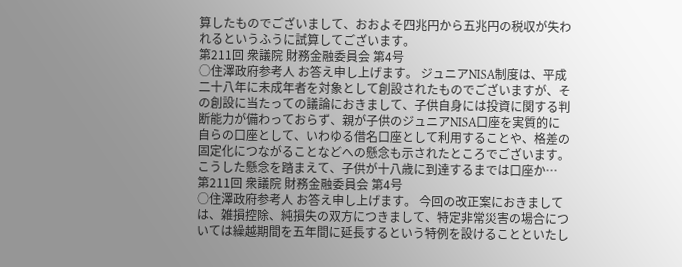算したものでございまして、おおよそ四兆円から五兆円の税収が失われるというふうに試算してございます。
第211回 衆議院 財務金融委員会 第4号
○住澤政府参考人 お答え申し上げます。 ジュニアNISA制度は、平成二十八年に未成年者を対象として創設されたものでございますが、その創設に当たっての議論におきまして、子供自身には投資に関する判断能力が備わっておらず、親が子供のジュニアNISA口座を実質的に自らの口座として、いわゆる借名口座として利用することや、格差の固定化につながることなどへの懸念も示されたところでございます。 こうした懸念を踏まえて、子供が十八歳に到達するまでは口座か…
第211回 衆議院 財務金融委員会 第4号
○住澤政府参考人 お答え申し上げます。 今回の改正案におきましては、雑損控除、純損失の双方につきまして、特定非常災害の場合については繰越期間を五年間に延長するという特例を設けることといたし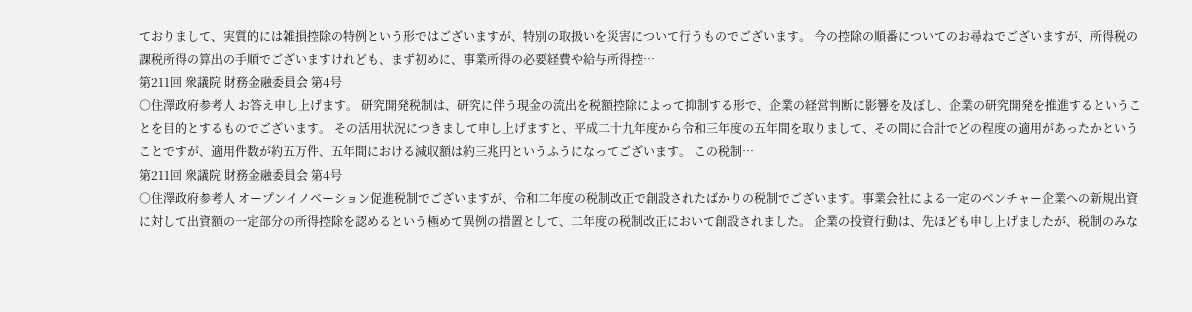ておりまして、実質的には雑損控除の特例という形ではございますが、特別の取扱いを災害について行うものでございます。 今の控除の順番についてのお尋ねでございますが、所得税の課税所得の算出の手順でございますけれども、まず初めに、事業所得の必要経費や給与所得控…
第211回 衆議院 財務金融委員会 第4号
○住澤政府参考人 お答え申し上げます。 研究開発税制は、研究に伴う現金の流出を税額控除によって抑制する形で、企業の経営判断に影響を及ぼし、企業の研究開発を推進するということを目的とするものでございます。 その活用状況につきまして申し上げますと、平成二十九年度から令和三年度の五年間を取りまして、その間に合計でどの程度の適用があったかということですが、適用件数が約五万件、五年間における減収額は約三兆円というふうになってございます。 この税制…
第211回 衆議院 財務金融委員会 第4号
○住澤政府参考人 オープンイノベーション促進税制でございますが、令和二年度の税制改正で創設されたばかりの税制でございます。事業会社による一定のベンチャー企業への新規出資に対して出資額の一定部分の所得控除を認めるという極めて異例の措置として、二年度の税制改正において創設されました。 企業の投資行動は、先ほども申し上げましたが、税制のみな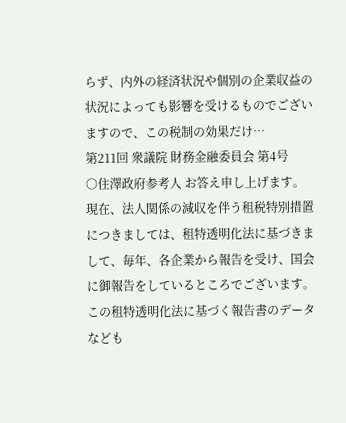らず、内外の経済状況や個別の企業収益の状況によっても影響を受けるものでございますので、この税制の効果だけ…
第211回 衆議院 財務金融委員会 第4号
○住澤政府参考人 お答え申し上げます。 現在、法人関係の減収を伴う租税特別措置につきましては、租特透明化法に基づきまして、毎年、各企業から報告を受け、国会に御報告をしているところでございます。この租特透明化法に基づく報告書のデータなども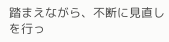踏まえながら、不断に見直しを行っ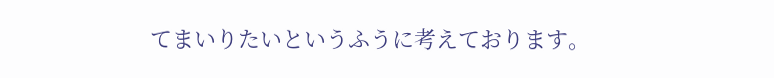てまいりたいというふうに考えております。